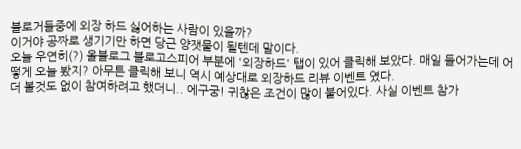블로거들중에 외장 하드 싫어하는 사람이 있을까?
이거야 공짜로 생기기만 하면 당근 양잿물이 될텐데 말이다.
오늘 우연히(?) 올블로그 블로고스피어 부분에 '외장하드' 탭이 있어 클릭해 보았다. 매일 들어가는데 어떻게 오늘 봤지? 아무튼 클릭해 보니 역시 예상대로 외장하드 리뷰 이벤트 였다.
더 볼것도 없이 참여하려고 했더니.. 에구궁! 귀찮은 조건이 많이 붙어있다. 사실 이벤트 참가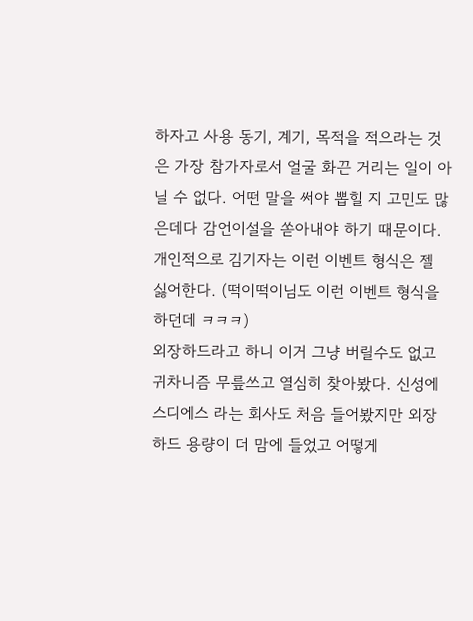하자고 사용 동기, 계기, 목적을 적으라는 것은 가장 참가자로서 얼굴 화끈 거리는 일이 아닐 수 없다. 어떤 말을 써야 뽑힐 지 고민도 많은데다 감언이설을 쏟아내야 하기 때문이다.
개인적으로 김기자는 이런 이벤트 형식은 젤 싫어한다. (떡이떡이님도 이런 이벤트 형식을 하던데 ㅋㅋㅋ)
외장하드라고 하니 이거 그냥 버릴수도 없고 귀차니즘 무릎쓰고 열심히 찾아봤다. 신성에스디에스 라는 회사도 처음 들어봤지만 외장하드 용량이 더 맘에 들었고 어떻게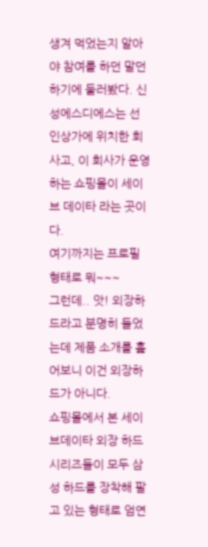생겨 먹었는지 알아야 참여를 하던 말던 하기에 둘러봤다. 신성에스디에스는 선인상가에 위치한 회사고, 이 회사가 운영하는 쇼핑몰이 세이브 데이타 라는 곳이다.
여기까지는 프로필 형태로 뭐~~~
그런데.. 앗! 외장하드라고 분명히 들었는데 제품 소개를 훑어보니 이건 외장하드가 아니다.
쇼핑몰에서 본 세이브데이타 외장 하드 시리즈들이 모두 삼성 하드를 장착해 팔고 있는 형태로 엄연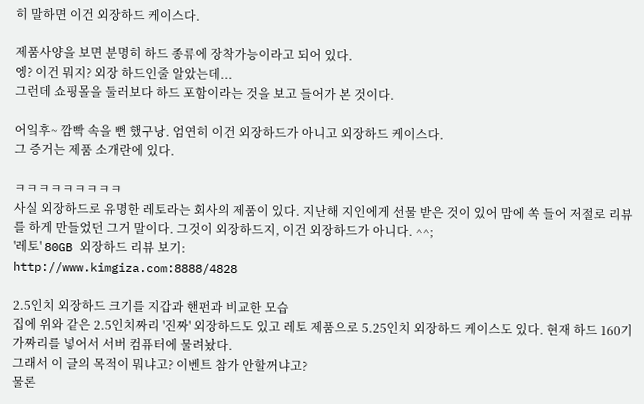히 말하면 이건 외장하드 케이스다.

제품사양을 보면 분명히 하드 종류에 장착가능이라고 되어 있다.
엥? 이건 뭐지? 외장 하드인줄 알았는데...
그런데 쇼핑몰을 둘러보다 하드 포함이라는 것을 보고 들어가 본 것이다.

어잌후~ 깜빡 속을 뻔 했구낭. 엄연히 이건 외장하드가 아니고 외장하드 케이스다.
그 증거는 제품 소개란에 있다.

ㅋㅋㅋㅋㅋㅋㅋㅋㅋ
사실 외장하드로 유명한 레토라는 회사의 제품이 있다. 지난해 지인에게 선물 받은 것이 있어 맘에 쏙 들어 저절로 리뷰를 하게 만들었던 그거 말이다. 그것이 외장하드지, 이건 외장하드가 아니다. ^^;
'레토' 80GB 외장하드 리뷰 보기:
http://www.kimgiza.com:8888/4828

2.5인치 외장하드 크기를 지갑과 핸펀과 비교한 모습
집에 위와 같은 2.5인치짜리 '진짜' 외장하드도 있고 레토 제품으로 5.25인치 외장하드 케이스도 있다. 현재 하드 160기가짜리를 넣어서 서버 컴퓨터에 물려놨다.
그래서 이 글의 목적이 뭐냐고? 이벤트 참가 안할꺼냐고?
물론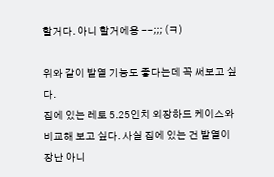할거다. 아니 할거에용 --;;; (ㅋ)

위와 같이 발열 기능도 좋다는데 꼭 써보고 싶다.
집에 있는 레토 5.25인치 외장하드 케이스와 비교해 보고 싶다. 사실 집에 있는 건 발열이 장난 아니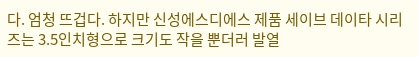다. 엄청 뜨겁다. 하지만 신성에스디에스 제품 세이브 데이타 시리즈는 3.5인치형으로 크기도 작을 뿐더러 발열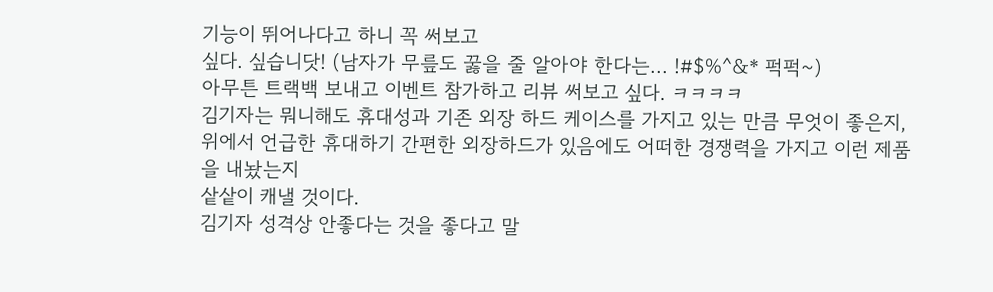기능이 뛰어나다고 하니 꼭 써보고
싶다. 싶습니닷! (남자가 무릎도 꿇을 줄 알아야 한다는... !#$%^&* 퍽퍽~)
아무튼 트랙백 보내고 이벤트 참가하고 리뷰 써보고 싶다. ㅋㅋㅋㅋ
김기자는 뭐니해도 휴대성과 기존 외장 하드 케이스를 가지고 있는 만큼 무엇이 좋은지,
위에서 언급한 휴대하기 간편한 외장하드가 있음에도 어떠한 경쟁력을 가지고 이런 제품을 내놨는지
샅샅이 캐낼 것이다.
김기자 성격상 안좋다는 것을 좋다고 말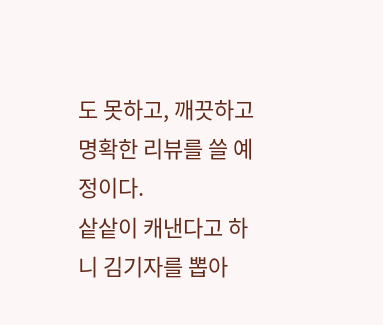도 못하고, 깨끗하고 명확한 리뷰를 쓸 예정이다.
샅샅이 캐낸다고 하니 김기자를 뽑아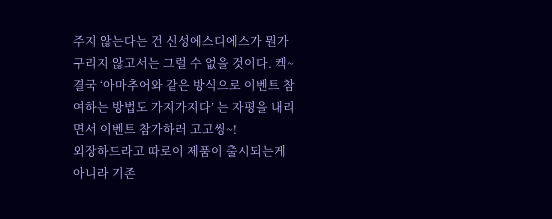주지 않는다는 건 신성에스디에스가 뭔가 구리지 않고서는 그럴 수 없을 것이다. 켁~
결국 ‘아마추어와 같은 방식으로 이벤트 참여하는 방법도 가지가지다’ 는 자평을 내리면서 이벤트 참가하러 고고씽~!
외장하드라고 따로이 제품이 출시되는게 아니라 기존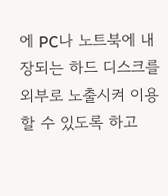에 PC나 노트북에 내장되는 하드 디스크를 외부로 노출시켜 이용할 수 있도록 하고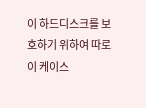이 하드디스크를 보호하기 위하여 따로이 케이스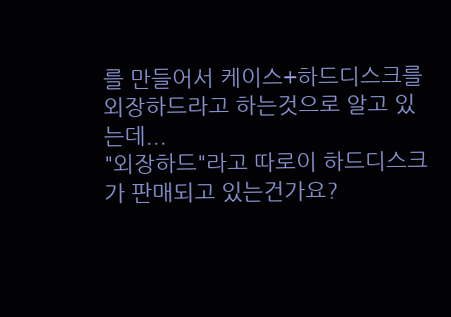를 만들어서 케이스+하드디스크를 외장하드라고 하는것으로 알고 있는데...
"외장하드"라고 따로이 하드디스크가 판매되고 있는건가요?